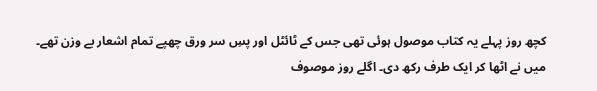کچھ روز پہلے یہ کتاب موصول ہوئی تھی جس کے ٹائٹل اور پسِ سر ورق چھپے تمام اشعار بے وزن تھے۔ میں نے اٹھا کر ایک طرف رکھ دی۔ اگلے روز موصوف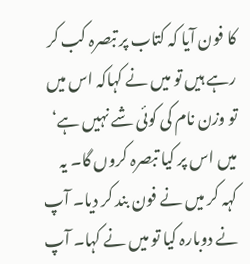کا فون آیا کہ کتاب پر تبصرہ کب کر رہے ہیں تو میں نے کہاکہ اس میں تو وزن نام کی کوئی شے نہیں ہے‘ میں اس پر کیا تبصرہ کروں گا۔ یہ کہہ کر میں نے فون بند کر دیا۔ آپ نے دوبارہ کیا تو میں نے کہا۔ آپ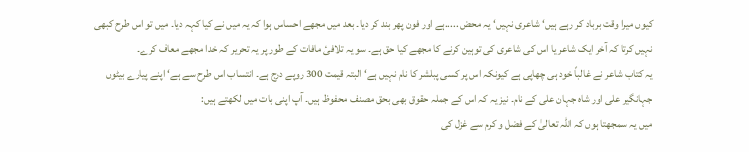کیوں میرا وقت برباد کر رہے ہیں‘ شاعری نہیں‘ یہ محض .....ہے اور فون پھر بند کر دیا۔ بعد میں مجھے احساس ہوا کہ یہ میں نے کیا کہہ دیا۔ میں تو اس طرح کبھی نہیں کرتا کہ آخر ایک شاعر یا اس کی شاعری کی توہین کرنے کا مجھے کیا حق ہے۔ سو یہ تلافیٔ مافات کے طور پر یہ تحریر کہ خدا مجھے معاف کرے۔
یہ کتاب شاعر نے غالباً خود ہی چھاپی ہے کیونکہ اس پر کسی پبلشر کا نام نہیں ہے‘ البتہ قیمت 300 روپے درج ہے۔ انتساب اس طرح سے ہے‘ اپنے پیارے بیٹوں جہانگیر علی اور شاہ جہان علی کے نام۔ نیز یہ کہ اس کے جملہ حقوق بھی بحق مصنف محفوظ ہیں۔ آپ اپنی بات میں لکھتے ہیں:
میں یہ سمجھتا ہوں کہ اللہ تعالیٰ کے فضل و کرم سے غزل کی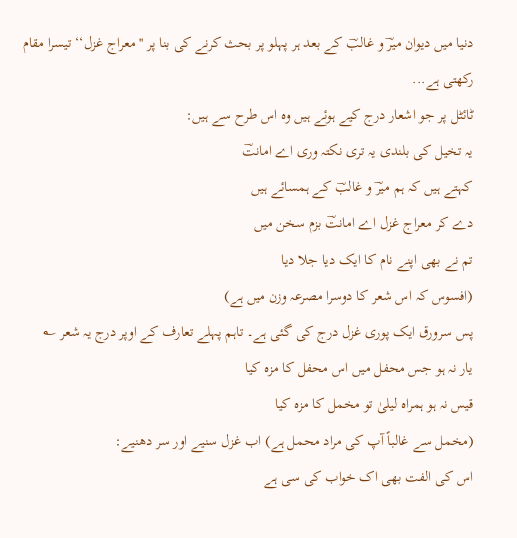دنیا میں دیوان میرؔ و غالبؔ کے بعد ہر پہلو پر بحث کرنے کی بنا پر ''معراج غزل‘‘ تیسرا مقام رکھتی ہے...
ٹائٹل پر جو اشعار درج کیے ہوئے ہیں وہ اس طرح سے ہیں:
یہ تخیل کی بلندی یہ تری نکتہ وری اے امانتؔ
کہتے ہیں کہ ہم میرؔ و غالبؔ کے ہمسائے ہیں
دے کر معراج غزل اے امانتؔ بزم سخن میں
تم نے بھی اپنے نام کا ایک دیا جلا دیا
(افسوس کہ اس شعر کا دوسرا مصرعہ وزن میں ہے)
پس سرورق ایک پوری غزل درج کی گئی ہے۔ تاہم پہلے تعارف کے اوپر درج یہ شعر ؎
یار نہ ہو جس محفل میں اس محفل کا مزہ کیا
قیس نہ ہو ہمراہ لیلیٰ تو مخمل کا مزہ کیا
(مخمل سے غالباً آپ کی مراد محمل ہے) اب غزل سنیے اور سر دھنیے:
اس کی الفت بھی اک خواب کی سی ہے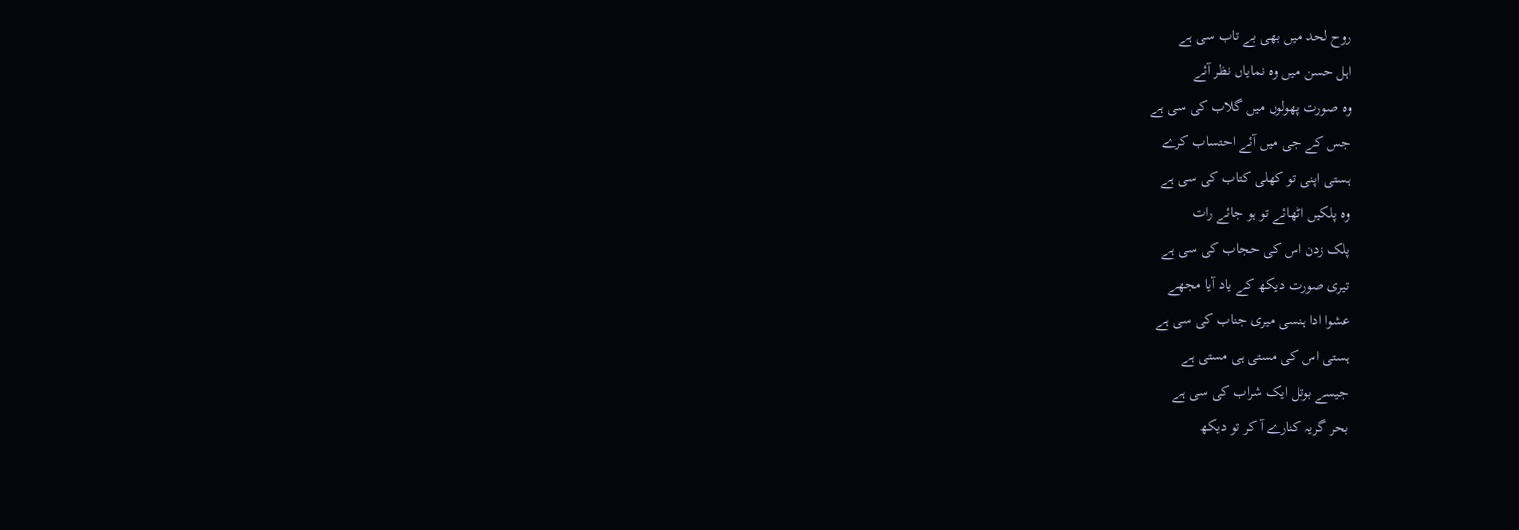روح لحد میں بھی بے تاب سی ہے
اہل حسن میں وہ نمایاں نظر آئے
وہ صورت پھولوں میں گلاب کی سی ہے
جس کے جی میں آئے احتساب کرے
ہستی اپنی تو کھلی کتاب کی سی ہے
وہ پلکیں اٹھائے تو ہو جائے رات
پلک زدن اس کی حجاب کی سی ہے
تیری صورت دیکھ کے یاد آیا مجھے
عشوا ادا ہنسی میری جناب کی سی ہے
ہستی اس کی مستی ہی مستی ہے
جیسے بوتل ایک شراب کی سی ہے
بحر گریہ کنارے آ کر تو دیکھ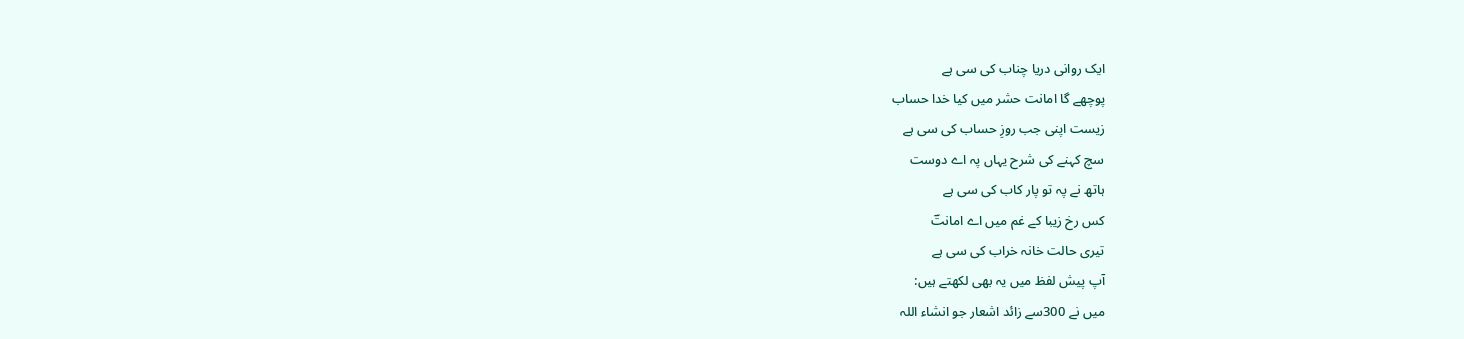ایک روانی دریا چناب کی سی ہے
پوچھے گا امانت حشر میں کیا خدا حساب
زیست اپنی جب روزِ حساب کی سی ہے
سچ کہنے کی شرح یہاں پہ اے دوست
ہاتھ نے پہ تو پار کاب کی سی ہے
کس رخ زیبا کے غم میں اے امانتؔ
تیری حالت خانہ خراب کی سی ہے
آپ پیش لفظ میں یہ بھی لکھتے ہیں:
میں نے 300سے زائد اشعار جو انشاء اللہ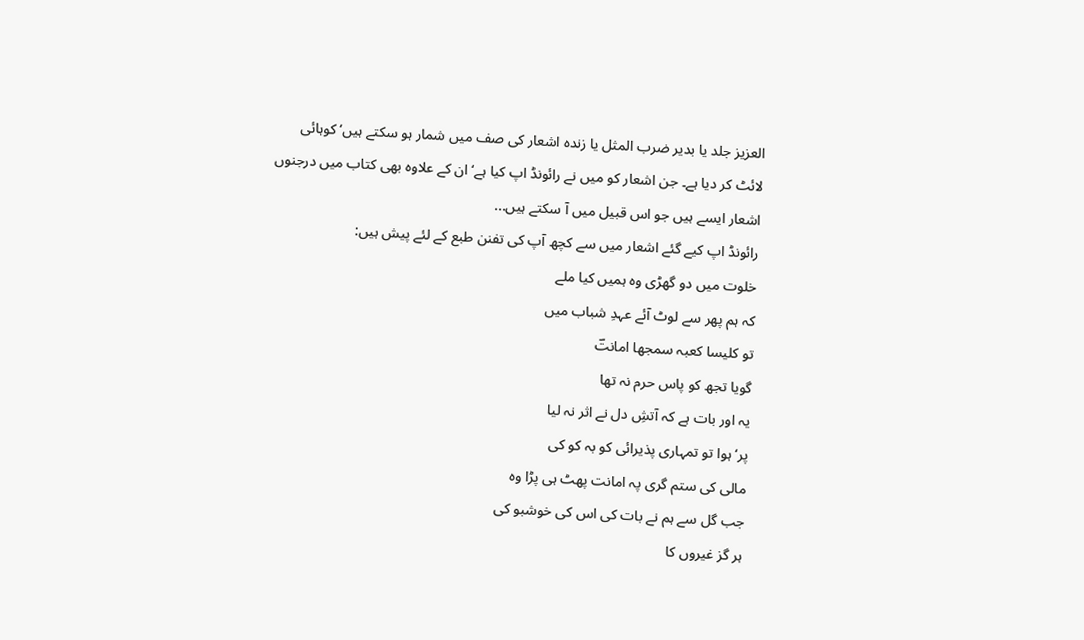العزیز جلد یا بدیر ضرب المثل یا زندہ اشعار کی صف میں شمار ہو سکتے ہیں‘ کوہائی لائٹ کر دیا ہے۔ جن اشعار کو میں نے رائونڈ اپ کیا ہے‘ ان کے علاوہ بھی کتاب میں درجنوں اشعار ایسے ہیں جو اس قبیل میں آ سکتے ہیں...
رائونڈ اپ کیے گئے اشعار میں سے کچھ آپ کی تفنن طبع کے لئے پیش ہیں:
خلوت میں دو گھڑی وہ ہمیں کیا ملے
کہ ہم پھر سے لوٹ آئے عہدِ شباب میں
تو کلیسا کعبہ سمجھا امانتؔ
گویا تجھ کو پاس حرم نہ تھا
یہ اور بات ہے کہ آتشِ دل نے اثر نہ لیا
پر‘ ہوا تو تمہاری پذیرائی کو بہ کو کی
مالی کی ستم گری پہ امانت پھٹ ہی پڑا وہ
جب گل سے ہم نے بات کی اس کی خوشبو کی
ہر گز غیروں کا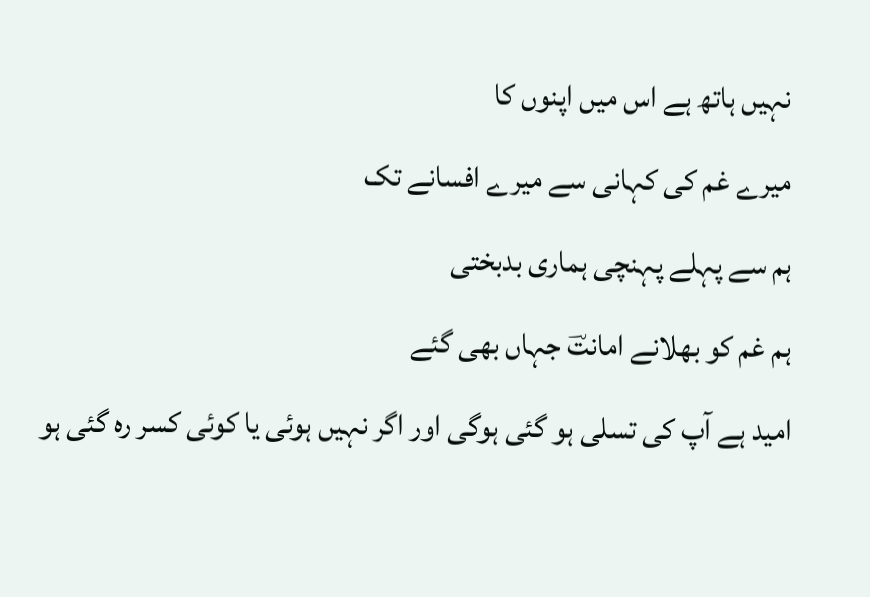نہیں ہاتھ ہے اس میں اپنوں کا
میرے غم کی کہانی سے میرے افسانے تک
ہم سے پہلے پہنچی ہماری بدبختی
ہم غم کو بھلانے امانتؔ جہاں بھی گئے
امید ہے آپ کی تسلی ہو گئی ہوگی اور اگر نہیں ہوئی یا کوئی کسر رہ گئی ہو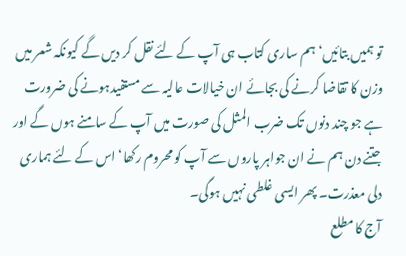تو ہمیں بتائیں‘ ہم ساری کتاب ہی آپ کے لئے نقل کر دیں گے کیونکہ شعر میں وزن کا تقاضا کرنے کی بجائے ان خیالات عالیہ سے مستفیدہونے کی ضرورت ہے جو چند دنوں تک ضرب المثل کی صورت میں آپ کے سامنے ہوں گے اور جتنے دن ہم نے ان جواہر پاروں سے آپ کو محروم رکھا‘ اس کے لئے ہماری دلی معذرت۔ پھر ایسی غلطی نہیں ہوگی۔
آج کا مطلع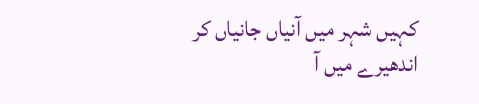کہیں شہر میں آنیاں جانیاں کر
اندھیرے میں آ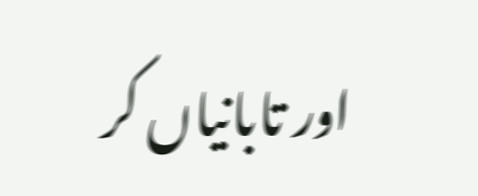اور تابانیاں کر